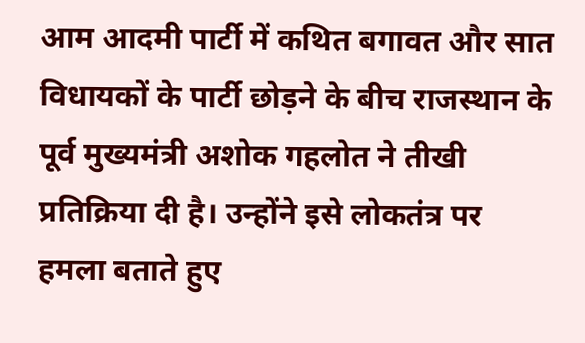आम आदमी पार्टी में कथित बगावत और सात विधायकों के पार्टी छोड़ने के बीच राजस्थान के पूर्व मुख्यमंत्री अशोक गहलोत ने तीखी प्रतिक्रिया दी है। उन्होंने इसे लोकतंत्र पर हमला बताते हुए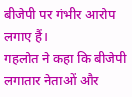बीजेपी पर गंभीर आरोप लगाए हैं।
गहलोत ने कहा कि बीजेपी लगातार नेताओं और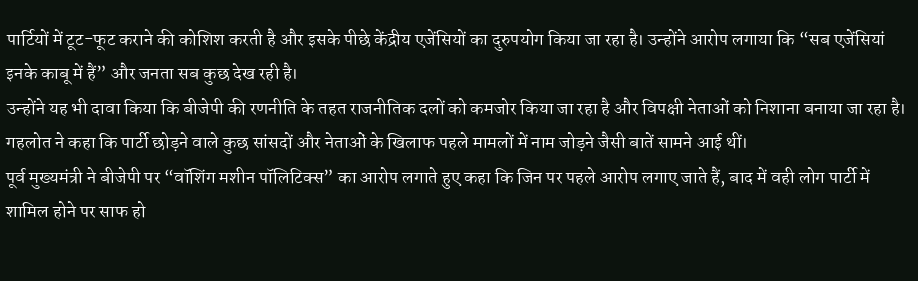पार्टियों में टूट-फूट कराने की कोशिश करती है और इसके पीछे केंद्रीय एजेंसियों का दुरुपयोग किया जा रहा है। उन्होंने आरोप लगाया कि “सब एजेंसियां इनके काबू में हैं” और जनता सब कुछ देख रही है।
उन्होंने यह भी दावा किया कि बीजेपी की रणनीति के तहत राजनीतिक दलों को कमजोर किया जा रहा है और विपक्षी नेताओं को निशाना बनाया जा रहा है। गहलोत ने कहा कि पार्टी छोड़ने वाले कुछ सांसदों और नेताओं के खिलाफ पहले मामलों में नाम जोड़ने जैसी बातें सामने आई थीं।
पूर्व मुख्यमंत्री ने बीजेपी पर “वॉशिंग मशीन पॉलिटिक्स” का आरोप लगाते हुए कहा कि जिन पर पहले आरोप लगाए जाते हैं, बाद में वही लोग पार्टी में शामिल होने पर साफ हो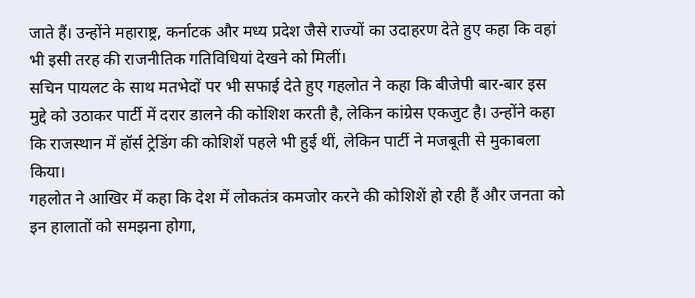जाते हैं। उन्होंने महाराष्ट्र, कर्नाटक और मध्य प्रदेश जैसे राज्यों का उदाहरण देते हुए कहा कि वहां भी इसी तरह की राजनीतिक गतिविधियां देखने को मिलीं।
सचिन पायलट के साथ मतभेदों पर भी सफाई देते हुए गहलोत ने कहा कि बीजेपी बार-बार इस मुद्दे को उठाकर पार्टी में दरार डालने की कोशिश करती है, लेकिन कांग्रेस एकजुट है। उन्होंने कहा कि राजस्थान में हॉर्स ट्रेडिंग की कोशिशें पहले भी हुई थीं, लेकिन पार्टी ने मजबूती से मुकाबला किया।
गहलोत ने आखिर में कहा कि देश में लोकतंत्र कमजोर करने की कोशिशें हो रही हैं और जनता को इन हालातों को समझना होगा,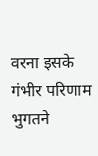वरना इसके गंभीर परिणाम भुगतने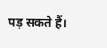पड़ सकते हैं।